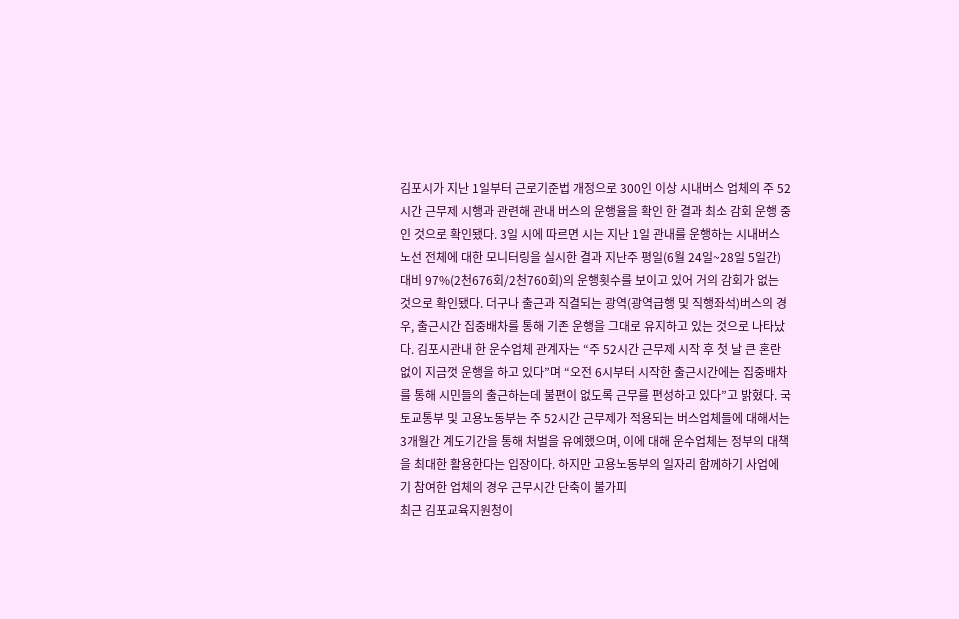김포시가 지난 1일부터 근로기준법 개정으로 300인 이상 시내버스 업체의 주 52시간 근무제 시행과 관련해 관내 버스의 운행율을 확인 한 결과 최소 감회 운행 중인 것으로 확인됐다. 3일 시에 따르면 시는 지난 1일 관내를 운행하는 시내버스 노선 전체에 대한 모니터링을 실시한 결과 지난주 평일(6월 24일~28일 5일간) 대비 97%(2천676회/2천760회)의 운행횟수를 보이고 있어 거의 감회가 없는 것으로 확인됐다. 더구나 출근과 직결되는 광역(광역급행 및 직행좌석)버스의 경우, 출근시간 집중배차를 통해 기존 운행을 그대로 유지하고 있는 것으로 나타났다. 김포시관내 한 운수업체 관계자는 “주 52시간 근무제 시작 후 첫 날 큰 혼란 없이 지금껏 운행을 하고 있다”며 “오전 6시부터 시작한 출근시간에는 집중배차를 통해 시민들의 출근하는데 불편이 없도록 근무를 편성하고 있다”고 밝혔다. 국토교통부 및 고용노동부는 주 52시간 근무제가 적용되는 버스업체들에 대해서는 3개월간 계도기간을 통해 처벌을 유예했으며, 이에 대해 운수업체는 정부의 대책을 최대한 활용한다는 입장이다. 하지만 고용노동부의 일자리 함께하기 사업에 기 참여한 업체의 경우 근무시간 단축이 불가피
최근 김포교육지원청이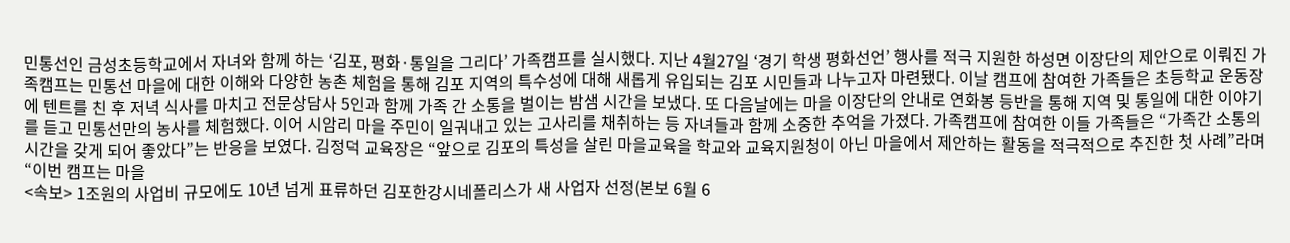민통선인 금성초등학교에서 자녀와 함께 하는 ‘김포, 평화·통일을 그리다’ 가족캠프를 실시했다. 지난 4월27일 ‘경기 학생 평화선언’ 행사를 적극 지원한 하성면 이장단의 제안으로 이뤄진 가족캠프는 민통선 마을에 대한 이해와 다양한 농촌 체험을 통해 김포 지역의 특수성에 대해 새롭게 유입되는 김포 시민들과 나누고자 마련됐다. 이날 캠프에 참여한 가족들은 초등학교 운동장에 텐트를 친 후 저녁 식사를 마치고 전문상담사 5인과 함께 가족 간 소통을 벌이는 밤샘 시간을 보냈다. 또 다음날에는 마을 이장단의 안내로 연화봉 등반을 통해 지역 및 통일에 대한 이야기를 듣고 민통선만의 농사를 체험했다. 이어 시암리 마을 주민이 일궈내고 있는 고사리를 채취하는 등 자녀들과 함께 소중한 추억을 가졌다. 가족캠프에 참여한 이들 가족들은 “가족간 소통의 시간을 갖게 되어 좋았다”는 반응을 보였다. 김정덕 교육장은 “앞으로 김포의 특성을 살린 마을교육을 학교와 교육지원청이 아닌 마을에서 제안하는 활동을 적극적으로 추진한 첫 사례”라며 “이번 캠프는 마을
<속보> 1조원의 사업비 규모에도 10년 넘게 표류하던 김포한강시네폴리스가 새 사업자 선정(본보 6월 6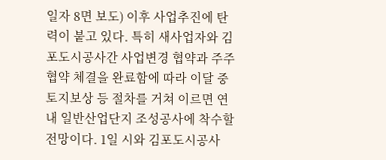일자 8면 보도) 이후 사업추진에 탄력이 붙고 있다. 특히 새사업자와 김포도시공사간 사업변경 협약과 주주협약 체결을 완료함에 따라 이달 중 토지보상 등 절차를 거쳐 이르면 연내 일반산업단지 조성공사에 착수할 전망이다. 1일 시와 김포도시공사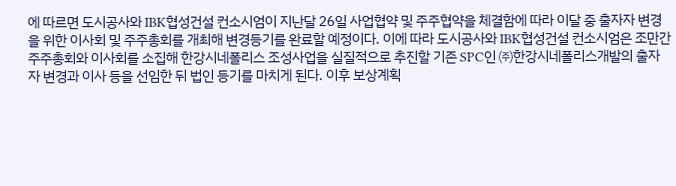에 따르면 도시공사와 IBK협성건설 컨소시엄이 지난달 26일 사업협약 및 주주협약을 체결함에 따라 이달 중 출자자 변경을 위한 이사회 및 주주총회를 개최해 변경등기를 완료할 예정이다. 이에 따라 도시공사와 IBK협성건설 컨소시엄은 조만간 주주총회와 이사회를 소집해 한강시네폴리스 조성사업을 실질적으로 추진할 기존 SPC인 ㈜한강시네폴리스개발의 출자자 변경과 이사 등을 선임한 뒤 법인 등기를 마치게 된다. 이후 보상계획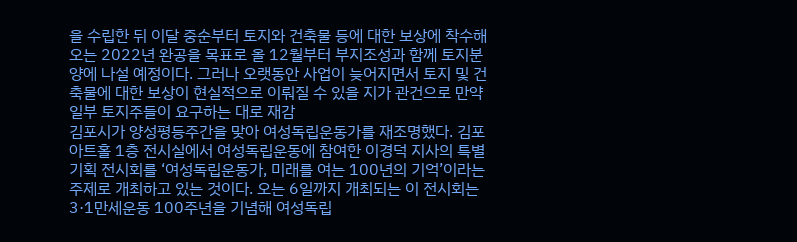을 수립한 뒤 이달 중순부터 토지와 건축물 등에 대한 보상에 착수해 오는 2022년 완공을 목표로 올 12월부터 부지조성과 함께 토지분양에 나설 예정이다. 그러나 오랫동안 사업이 늦어지면서 토지 및 건축물에 대한 보상이 현실적으로 이뤄질 수 있을 지가 관건으로 만약 일부 토지주들이 요구하는 대로 재감
김포시가 양성평등주간을 맞아 여성독립운동가를 재조명했다. 김포아트홀 1층 전시실에서 여성독립운동에 참여한 이경덕 지사의 특별기획 전시회를 ‘여성독립운동가, 미래를 여는 100년의 기억’이라는 주제로 개최하고 있는 것이다. 오는 6일까지 개최되는 이 전시회는 3·1만세운동 100주년을 기념해 여성독립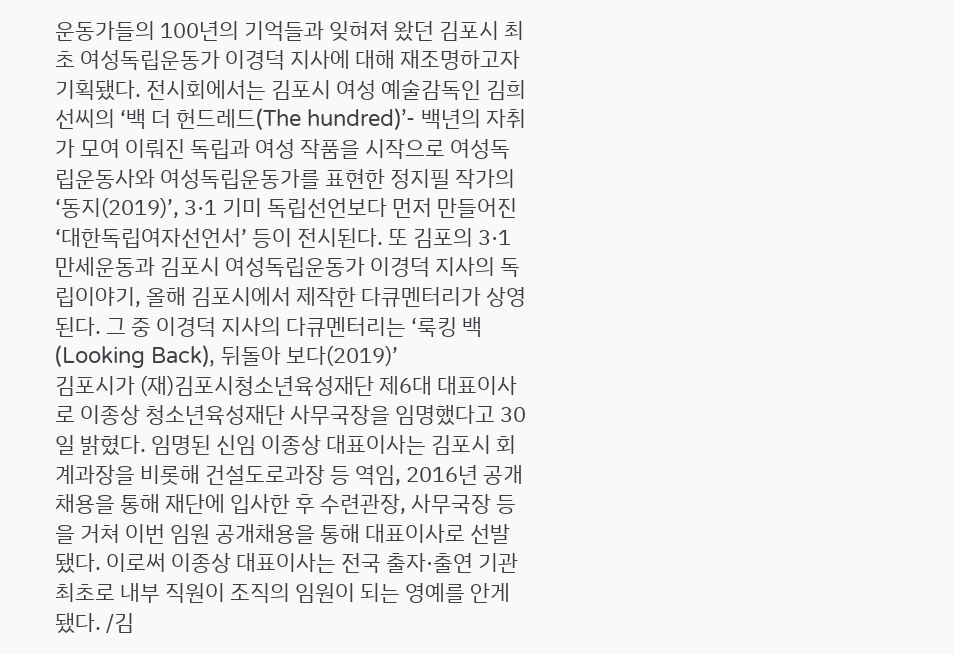운동가들의 100년의 기억들과 잊혀져 왔던 김포시 최초 여성독립운동가 이경덕 지사에 대해 재조명하고자 기획됐다. 전시회에서는 김포시 여성 예술감독인 김희선씨의 ‘백 더 헌드레드(The hundred)’- 백년의 자취가 모여 이뤄진 독립과 여성 작품을 시작으로 여성독립운동사와 여성독립운동가를 표현한 정지필 작가의 ‘동지(2019)’, 3·1 기미 독립선언보다 먼저 만들어진 ‘대한독립여자선언서’ 등이 전시된다. 또 김포의 3·1만세운동과 김포시 여성독립운동가 이경덕 지사의 독립이야기, 올해 김포시에서 제작한 다큐멘터리가 상영된다. 그 중 이경덕 지사의 다큐멘터리는 ‘룩킹 백(Looking Back), 뒤돌아 보다(2019)’
김포시가 (재)김포시청소년육성재단 제6대 대표이사로 이종상 청소년육성재단 사무국장을 임명했다고 30일 밝혔다. 임명된 신임 이종상 대표이사는 김포시 회계과장을 비롯해 건설도로과장 등 역임, 2016년 공개채용을 통해 재단에 입사한 후 수련관장, 사무국장 등을 거쳐 이번 임원 공개채용을 통해 대표이사로 선발됐다. 이로써 이종상 대표이사는 전국 출자·출연 기관 최초로 내부 직원이 조직의 임원이 되는 영예를 안게 됐다. /김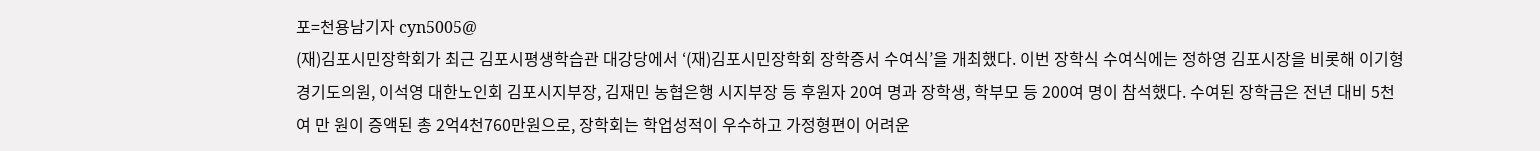포=천용남기자 cyn5005@
(재)김포시민장학회가 최근 김포시평생학습관 대강당에서 ‘(재)김포시민장학회 장학증서 수여식’을 개최했다. 이번 장학식 수여식에는 정하영 김포시장을 비롯해 이기형 경기도의원, 이석영 대한노인회 김포시지부장, 김재민 농협은행 시지부장 등 후원자 20여 명과 장학생, 학부모 등 200여 명이 참석했다. 수여된 장학금은 전년 대비 5천여 만 원이 증액된 총 2억4천760만원으로, 장학회는 학업성적이 우수하고 가정형편이 어려운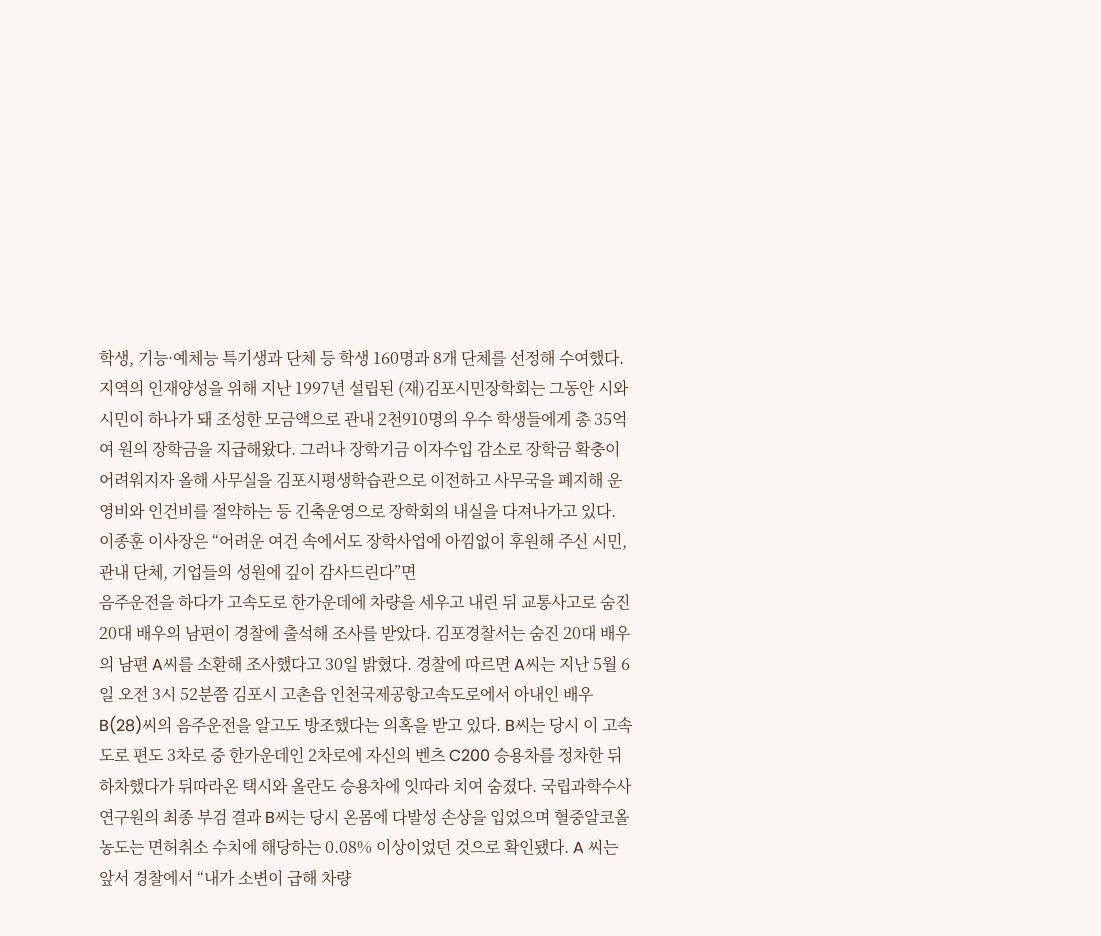학생, 기능·예체능 특기생과 단체 등 학생 160명과 8개 단체를 선정해 수여했다. 지역의 인재양성을 위해 지난 1997년 설립된 (재)김포시민장학회는 그동안 시와 시민이 하나가 돼 조성한 모금액으로 관내 2천910명의 우수 학생들에게 총 35억여 원의 장학금을 지급해왔다. 그러나 장학기금 이자수입 감소로 장학금 확충이 어려워지자 올해 사무실을 김포시평생학습관으로 이전하고 사무국을 폐지해 운영비와 인건비를 절약하는 등 긴축운영으로 장학회의 내실을 다져나가고 있다. 이종훈 이사장은 “어려운 여건 속에서도 장학사업에 아낌없이 후원해 주신 시민, 관내 단체, 기업들의 성원에 깊이 감사드린다”면
음주운전을 하다가 고속도로 한가운데에 차량을 세우고 내린 뒤 교통사고로 숨진 20대 배우의 남편이 경찰에 출석해 조사를 받았다. 김포경찰서는 숨진 20대 배우의 남편 A씨를 소환해 조사했다고 30일 밝혔다. 경찰에 따르면 A씨는 지난 5월 6일 오전 3시 52분쯤 김포시 고촌읍 인천국제공항고속도로에서 아내인 배우 B(28)씨의 음주운전을 알고도 방조했다는 의혹을 받고 있다. B씨는 당시 이 고속도로 편도 3차로 중 한가운데인 2차로에 자신의 벤츠 C200 승용차를 정차한 뒤 하차했다가 뒤따라온 택시와 올란도 승용차에 잇따라 치여 숨졌다. 국립과학수사연구원의 최종 부검 결과 B씨는 당시 온몸에 다발성 손상을 입었으며 혈중알코올농도는 면허취소 수치에 해당하는 0.08% 이상이었던 것으로 확인됐다. A 씨는 앞서 경찰에서 “내가 소변이 급해 차량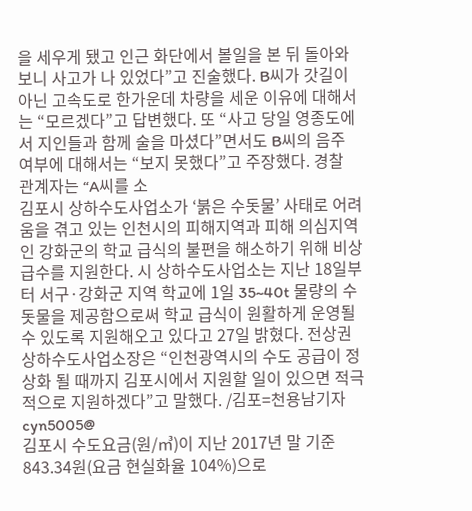을 세우게 됐고 인근 화단에서 볼일을 본 뒤 돌아와 보니 사고가 나 있었다”고 진술했다. B씨가 갓길이 아닌 고속도로 한가운데 차량을 세운 이유에 대해서는 “모르겠다”고 답변했다. 또 “사고 당일 영종도에서 지인들과 함께 술을 마셨다”면서도 B씨의 음주 여부에 대해서는 “보지 못했다”고 주장했다. 경찰 관계자는 “A씨를 소
김포시 상하수도사업소가 ‘붉은 수돗물’ 사태로 어려움을 겪고 있는 인천시의 피해지역과 피해 의심지역인 강화군의 학교 급식의 불편을 해소하기 위해 비상급수를 지원한다. 시 상하수도사업소는 지난 18일부터 서구·강화군 지역 학교에 1일 35~40t 물량의 수돗물을 제공함으로써 학교 급식이 원활하게 운영될 수 있도록 지원해오고 있다고 27일 밝혔다. 전상권 상하수도사업소장은 “인천광역시의 수도 공급이 정상화 될 때까지 김포시에서 지원할 일이 있으면 적극적으로 지원하겠다”고 말했다. /김포=천용남기자 cyn5005@
김포시 수도요금(원/㎥)이 지난 2017년 말 기준 843.34원(요금 현실화율 104%)으로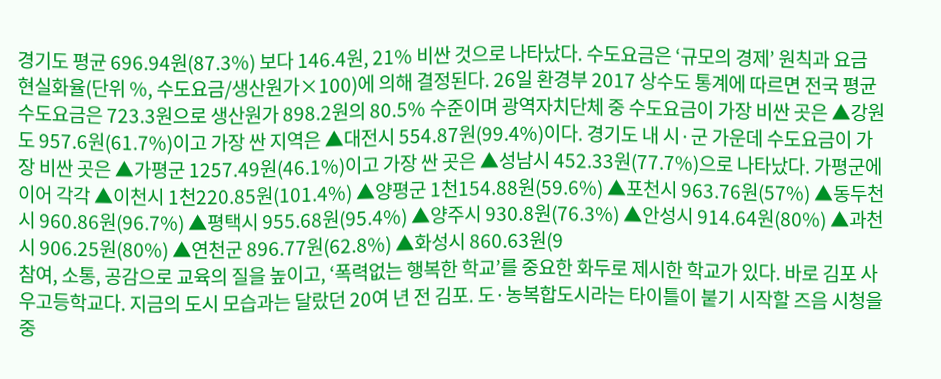경기도 평균 696.94원(87.3%) 보다 146.4원, 21% 비싼 것으로 나타났다. 수도요금은 ‘규모의 경제’ 원칙과 요금 현실화율(단위 %, 수도요금/생산원가×100)에 의해 결정된다. 26일 환경부 2017 상수도 통계에 따르면 전국 평균 수도요금은 723.3원으로 생산원가 898.2원의 80.5% 수준이며 광역자치단체 중 수도요금이 가장 비싼 곳은 ▲강원도 957.6원(61.7%)이고 가장 싼 지역은 ▲대전시 554.87원(99.4%)이다. 경기도 내 시·군 가운데 수도요금이 가장 비싼 곳은 ▲가평군 1257.49원(46.1%)이고 가장 싼 곳은 ▲성남시 452.33원(77.7%)으로 나타났다. 가평군에 이어 각각 ▲이천시 1천220.85원(101.4%) ▲양평군 1천154.88원(59.6%) ▲포천시 963.76원(57%) ▲동두천시 960.86원(96.7%) ▲평택시 955.68원(95.4%) ▲양주시 930.8원(76.3%) ▲안성시 914.64원(80%) ▲과천시 906.25원(80%) ▲연천군 896.77원(62.8%) ▲화성시 860.63원(9
참여, 소통, 공감으로 교육의 질을 높이고, ‘폭력없는 행복한 학교’를 중요한 화두로 제시한 학교가 있다. 바로 김포 사우고등학교다. 지금의 도시 모습과는 달랐던 20여 년 전 김포. 도·농복합도시라는 타이틀이 붙기 시작할 즈음 시청을 중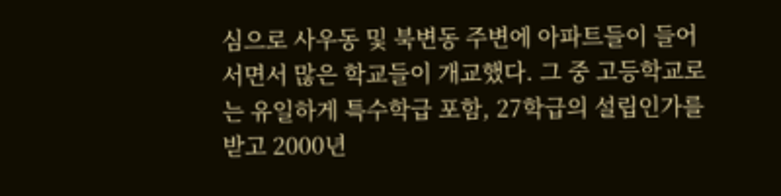심으로 사우동 및 북변동 주변에 아파트들이 들어서면서 많은 학교들이 개교했다. 그 중 고등학교로는 유일하게 특수학급 포함, 27학급의 설립인가를 받고 2000년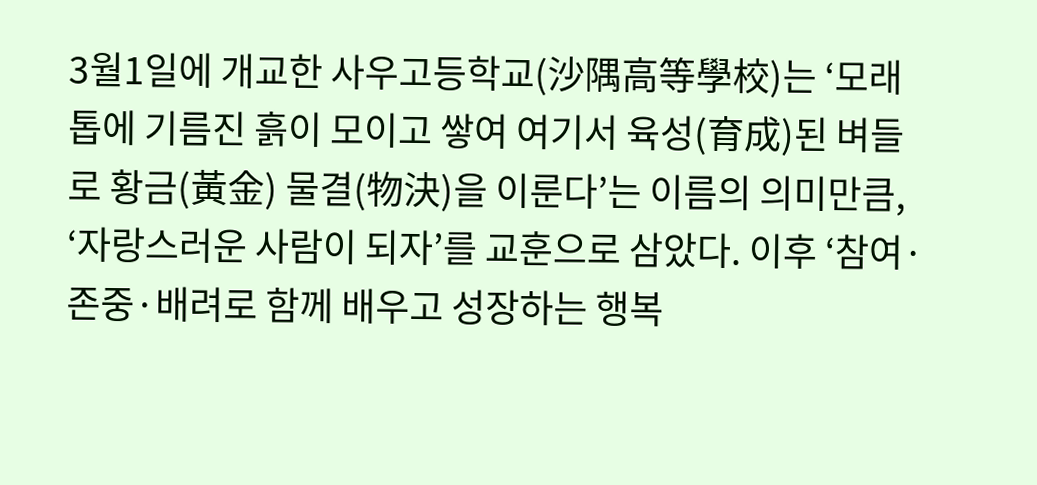3월1일에 개교한 사우고등학교(沙隅高等學校)는 ‘모래톱에 기름진 흙이 모이고 쌓여 여기서 육성(育成)된 벼들로 황금(黃金) 물결(物決)을 이룬다’는 이름의 의미만큼, ‘자랑스러운 사람이 되자’를 교훈으로 삼았다. 이후 ‘참여·존중·배려로 함께 배우고 성장하는 행복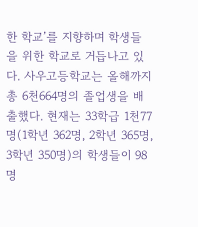한 학교’를 지향하며 학생들을 위한 학교로 거듭나고 있다. 사우고등학교는 올해까지 총 6천664명의 졸업생을 배출했다. 현재는 33학급 1천77명(1학년 362명, 2학년 365명, 3학년 350명)의 학생들이 98명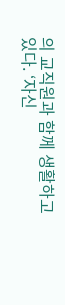의 교직원과 함께 생활하고 있다. ‘자신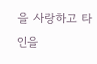을 사랑하고 타인을